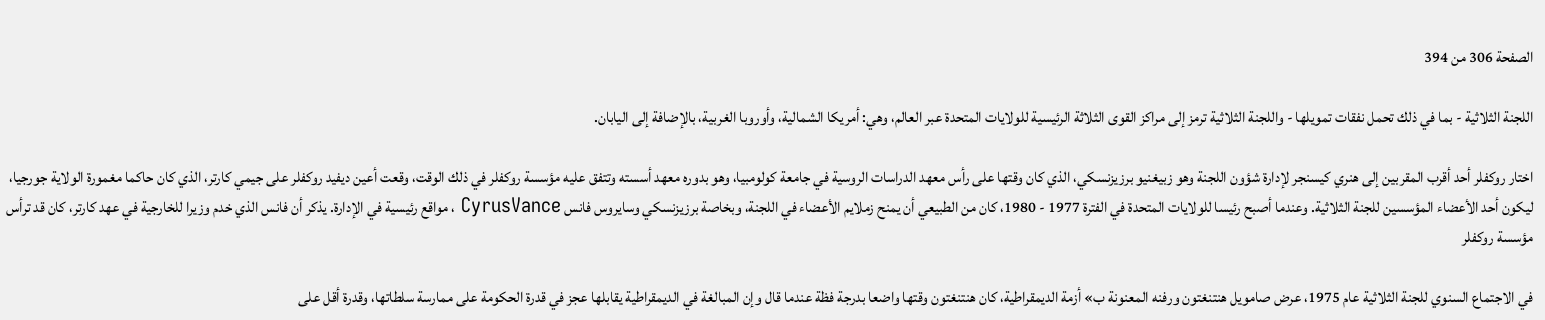الصفحة 306 من 394

اللجنة الثلاثية - بما في ذلك تحمل نفقات تمويلها - واللجنة الثلاثية ترمز إلى مراكز القوى الثلاثة الرئيسية للولايات المتحدة عبر العالم، وهي: أمريكا الشمالية، وأوروبا الغربية، بالإضافة إلى اليابان.

اختار روكفلر أحد أقرب المقربين إلى هنري كيسنجر لإدارة شؤون اللجنة وهو زبيغنيو برزيزنسكي، الذي كان وقتها على رأس معهد الدراسات الروسية في جامعة كولومبيا، وهو بدوره معهد أسسته وتتفق عليه مؤسسة روكفلر في ذلك الوقت، وقعت أعين ديفيد روكفلر على جيمي كارتر، الذي كان حاكما مغمورة الولاية جورجيا، ليكون أحد الأعضاء المؤسسين للجنة الثلاثية. وعندما أصبح رئيسا للولايات المتحدة في الفترة 1977 - 1980، كان من الطبيعي أن يمنح زملايم الأعضاء في اللجنة، وبخاصة برزيزنسكي وسايروس فانس CyrusVance ، مواقع رئيسية في الإدارة. يذكر أن فانس الذي خدم وزيرا للخارجية في عهد کارتر، كان قد ترأس مؤسسة روكفلر

في الاجتماع السنوي للجنة الثلاثية عام 1975، عرض صامويل هنتنغتون ورفنه المعنونة ب» أزمة الديمقراطية، كان هنتنغتون وقتها واضعا بدرجة فظة عندما قال وإن المبالغة في الديمقراطية يقابلها عجز في قدرة الحكومة على ممارسة سلطاتها، وقدرة أقل على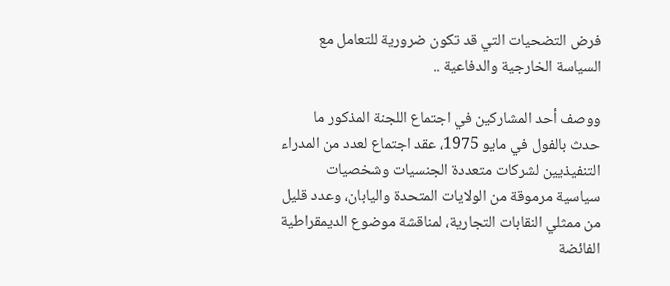فرض التضحيات التي قد تكون ضرورية للتعامل مع السياسة الخارجية والدفاعية ..

ووصف أحد المشاركين في اجتماع اللجنة المذكور ما حدث بالفول في مايو 1975، عقد اجتماع لعدد من المدراء التنفيذيين لشركات متعددة الجنسيات وشخصيات سياسية مرموقة من الولايات المتحدة واليابان، وعدد قليل من ممثلي النقابات التجارية، لمناقشة موضوع الديمقراطية الفائضة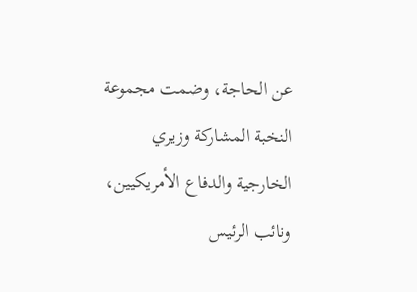عن الحاجة، وضمت مجموعة النخبة المشاركة وزيري الخارجية والدفاع الأمريكيين، ونائب الرئيس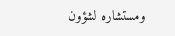ومستشاره لشؤون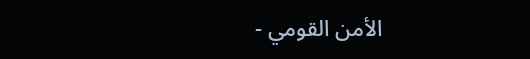الأمن القومي -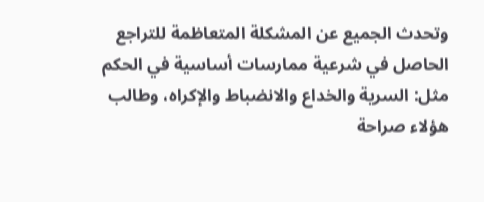وتحدث الجميع عن المشكلة المتعاظمة للتراجع الحاصل في شرعية ممارسات أساسية في الحكم مثل: السرية والخداع والانضباط والإكراه، وطالب هؤلاء صراحة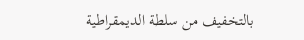بالتخفيف من سلطة الديمقراطية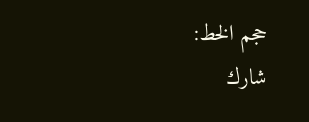حجم الخط:
شارك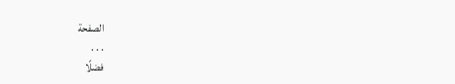الصفحة
. . .
فضلًا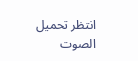انتظر تحميل الصوت